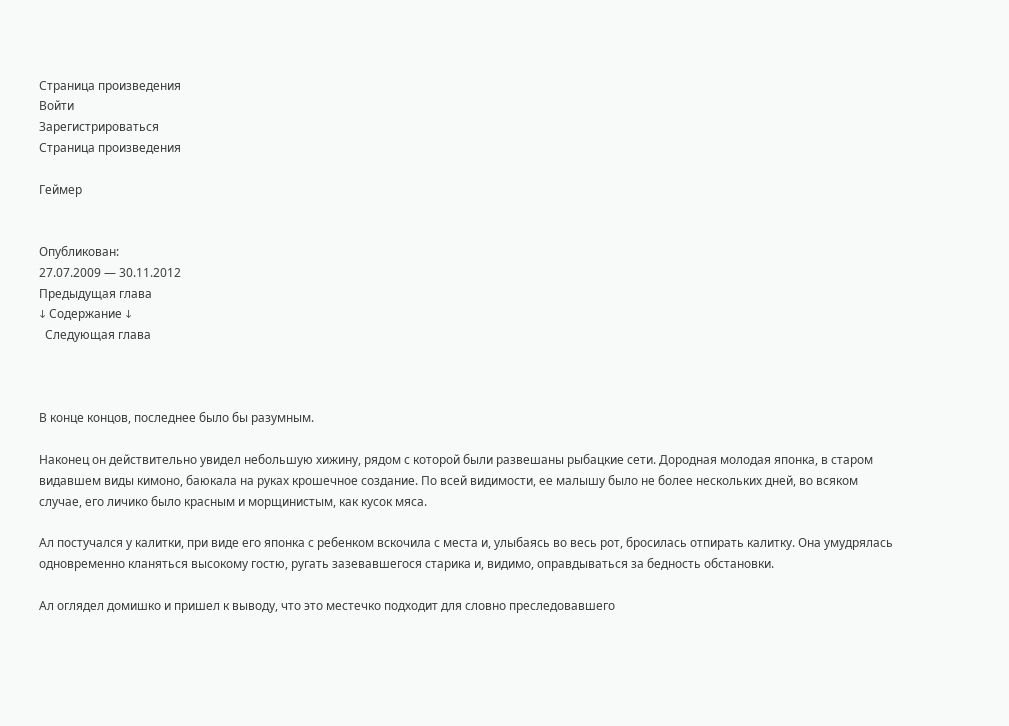Страница произведения
Войти
Зарегистрироваться
Страница произведения

Геймер


Опубликован:
27.07.2009 — 30.11.2012
Предыдущая глава
↓ Содержание ↓
  Следующая глава



В конце концов, последнее было бы разумным.

Наконец он действительно увидел небольшую хижину, рядом с которой были развешаны рыбацкие сети. Дородная молодая японка, в старом видавшем виды кимоно, баюкала на руках крошечное создание. По всей видимости, ее малышу было не более нескольких дней, во всяком случае, его личико было красным и морщинистым, как кусок мяса.

Ал постучался у калитки, при виде его японка с ребенком вскочила с места и, улыбаясь во весь рот, бросилась отпирать калитку. Она умудрялась одновременно кланяться высокому гостю, ругать зазевавшегося старика и, видимо, оправдываться за бедность обстановки.

Ал оглядел домишко и пришел к выводу, что это местечко подходит для словно преследовавшего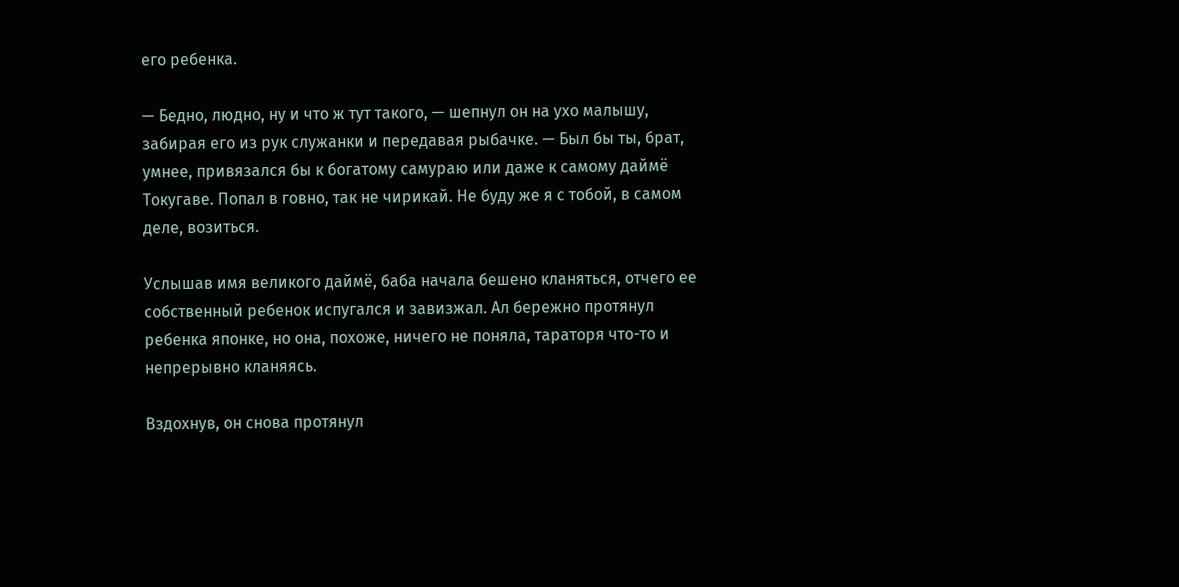его ребенка.

— Бедно, людно, ну и что ж тут такого, — шепнул он на ухо малышу, забирая его из рук служанки и передавая рыбачке. — Был бы ты, брат, умнее, привязался бы к богатому самураю или даже к самому даймё Токугаве. Попал в говно, так не чирикай. Не буду же я с тобой, в самом деле, возиться.

Услышав имя великого даймё, баба начала бешено кланяться, отчего ее собственный ребенок испугался и завизжал. Ал бережно протянул ребенка японке, но она, похоже, ничего не поняла, тараторя что-то и непрерывно кланяясь.

Вздохнув, он снова протянул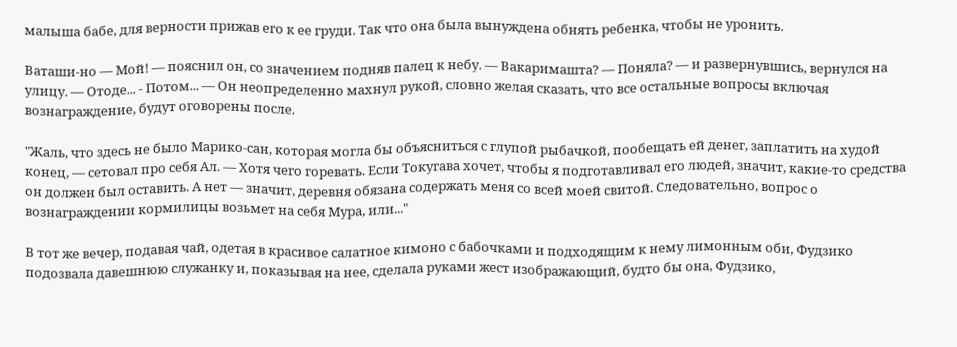малыша бабе, для верности прижав его к ее груди. Так что она была вынуждена обнять ребенка, чтобы не уронить.

Ваташи-но — Мой! — пояснил он, со значением подняв палец к небу. — Вакаримашта? — Поняла? — и развернувшись, вернулся на улицу. — Отоде... - Потом... — Он неопределенно махнул рукой, словно желая сказать, что все остальные вопросы включая вознаграждение, будут оговорены после.

"Жаль, что здесь не было Марико-сан, которая могла бы объясниться с глупой рыбачкой, пообещать ей денег, заплатить на худой конец, — сетовал про себя Ал. — Хотя чего горевать. Если Токугава хочет, чтобы я подготавливал его людей, значит, какие-то средства он должен был оставить. А нет — значит, деревня обязана содержать меня со всей моей свитой. Следовательно, вопрос о вознаграждении кормилицы возьмет на себя Мура, или..."

В тот же вечер, подавая чай, одетая в красивое салатное кимоно с бабочками и подходящим к нему лимонным оби, Фудзико подозвала давешнюю служанку и, показывая на нее, сделала руками жест изображающий, будто бы она, Фудзико,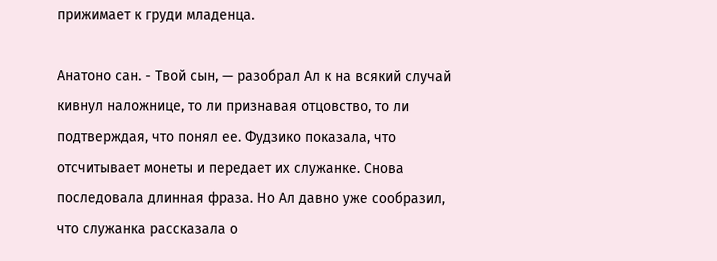прижимает к груди младенца.

Анатоно сан. - Твой сын, — разобрал Ал к на всякий случай кивнул наложнице, то ли признавая отцовство, то ли подтверждая, что понял ее. Фудзико показала, что отсчитывает монеты и передает их служанке. Снова последовала длинная фраза. Но Ал давно уже сообразил, что служанка рассказала о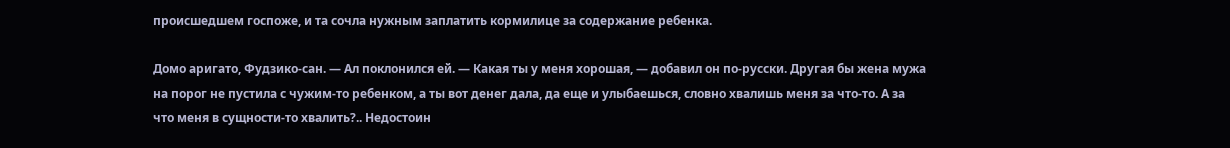происшедшем госпоже, и та сочла нужным заплатить кормилице за содержание ребенка.

Домо аригато, Фудзико-сан. — Ал поклонился ей. — Какая ты у меня хорошая, — добавил он по-русски. Другая бы жена мужа на порог не пустила с чужим-то ребенком, а ты вот денег дала, да еще и улыбаешься, словно хвалишь меня за что-то. А за что меня в сущности-то хвалить?.. Недостоин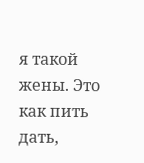я такой жены. Это как пить дать,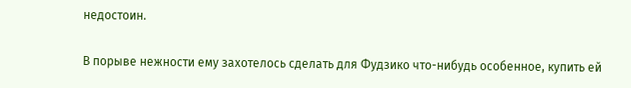недостоин.

В порыве нежности ему захотелось сделать для Фудзико что-нибудь особенное, купить ей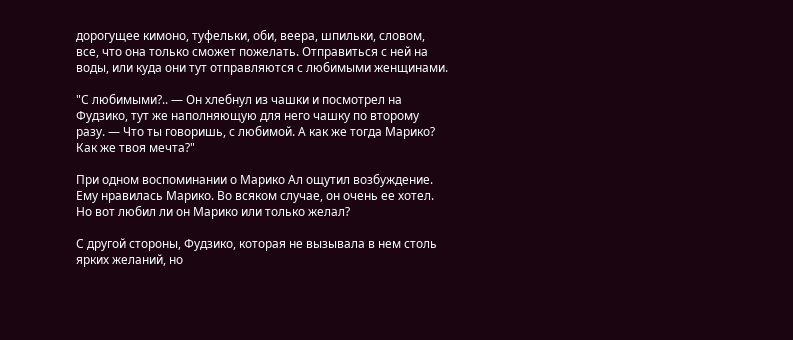дорогущее кимоно, туфельки, оби, веера, шпильки, словом, все, что она только сможет пожелать. Отправиться с ней на воды, или куда они тут отправляются с любимыми женщинами.

"С любимыми?.. — Он хлебнул из чашки и посмотрел на Фудзико, тут же наполняющую для него чашку по второму разу. — Что ты говоришь, с любимой. А как же тогда Марико? Как же твоя мечта?"

При одном воспоминании о Марико Ал ощутил возбуждение. Ему нравилась Марико. Во всяком случае, он очень ее хотел. Но вот любил ли он Марико или только желал?

С другой стороны, Фудзико, которая не вызывала в нем столь ярких желаний, но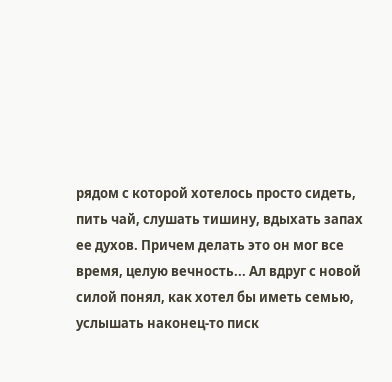рядом с которой хотелось просто сидеть, пить чай, слушать тишину, вдыхать запах ее духов. Причем делать это он мог все время, целую вечность... Ал вдруг с новой силой понял, как хотел бы иметь семью, услышать наконец-то писк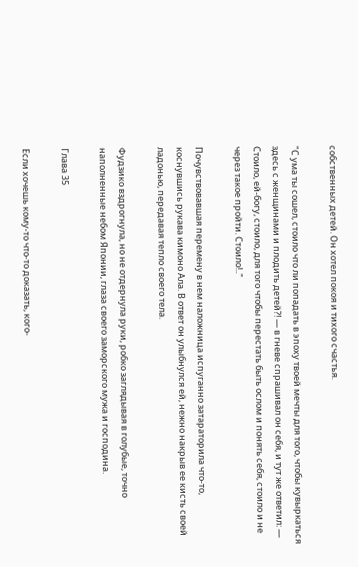собственных детей. Он хотел покоя и тихого счастья.

"С ума ты сошел, стоило что ли попадать в эпоху твоей мечты для того, чтобы кувыркаться здесь с женщинами и плодить детей?! — в гневе спрашивал он себя, и тут же ответил: — Стоило, ей-богу, стоило, для того чтобы перестать быть ослом и понять себя, стоило и не через такое пройти. Стоило!.."

Почувствовавшая перемену в нем наложница испуганно затараторила что-то, коснувшись рукава кимоно Ала. В ответ он улыбнулся ей, нежно накрыв ее кисть своей ладонью, передавая тепло своего тела.

Фудзико вздрогнула, но не отдернула руки, робко заглядывая в голубые, точно наполненные небом Японии, глаза своего заморского мужа и господина.

Глава 35

Если хочешь кому-то что-то доказать, кого-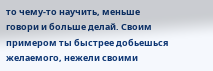то чему-то научить, меньше говори и больше делай. Своим примером ты быстрее добьешься желаемого, нежели своими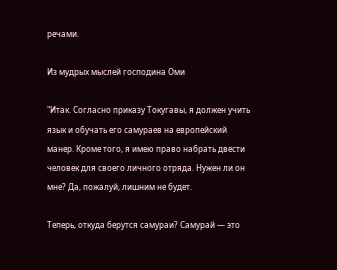речами.

Из мудрых мыслей господина Оми

"Итак. Согласно приказу Токугавы, я должен учить язык и обучать его самураев на европейский манер. Кроме того, я имею право набрать двести человек для своего личного отряда. Нужен ли он мне? Да, пожалуй, лишним не будет.

Теперь, откуда берутся самураи? Самурай — это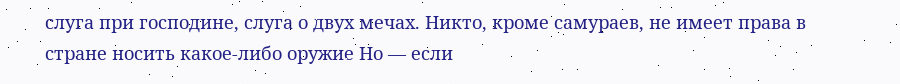слуга при господине, слуга о двух мечах. Никто, кроме самураев, не имеет права в стране носить какое-либо оружие Но — если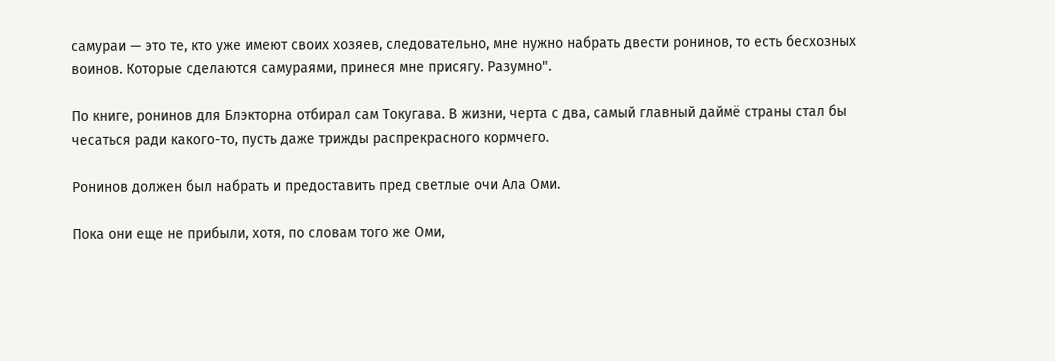самураи — это те, кто уже имеют своих хозяев, следовательно, мне нужно набрать двести ронинов, то есть бесхозных воинов. Которые сделаются самураями, принеся мне присягу. Разумно".

По книге, ронинов для Блэкторна отбирал сам Токугава. В жизни, черта с два, самый главный даймё страны стал бы чесаться ради какого-то, пусть даже трижды распрекрасного кормчего.

Ронинов должен был набрать и предоставить пред светлые очи Ала Оми.

Пока они еще не прибыли, хотя, по словам того же Оми,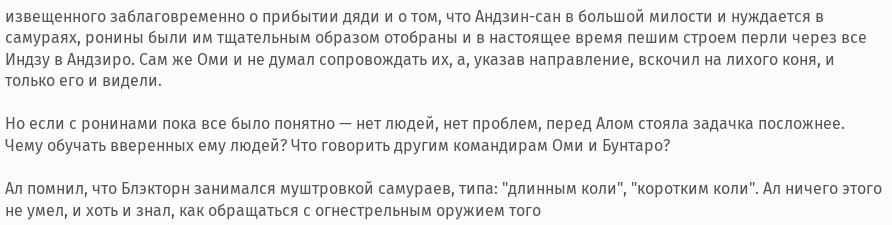извещенного заблаговременно о прибытии дяди и о том, что Андзин-сан в большой милости и нуждается в самураях, ронины были им тщательным образом отобраны и в настоящее время пешим строем перли через все Индзу в Андзиро. Сам же Оми и не думал сопровождать их, а, указав направление, вскочил на лихого коня, и только его и видели.

Но если с ронинами пока все было понятно — нет людей, нет проблем, перед Алом стояла задачка посложнее. Чему обучать вверенных ему людей? Что говорить другим командирам Оми и Бунтаро?

Ал помнил, что Блэкторн занимался муштровкой самураев, типа: "длинным коли", "коротким коли". Ал ничего этого не умел, и хоть и знал, как обращаться с огнестрельным оружием того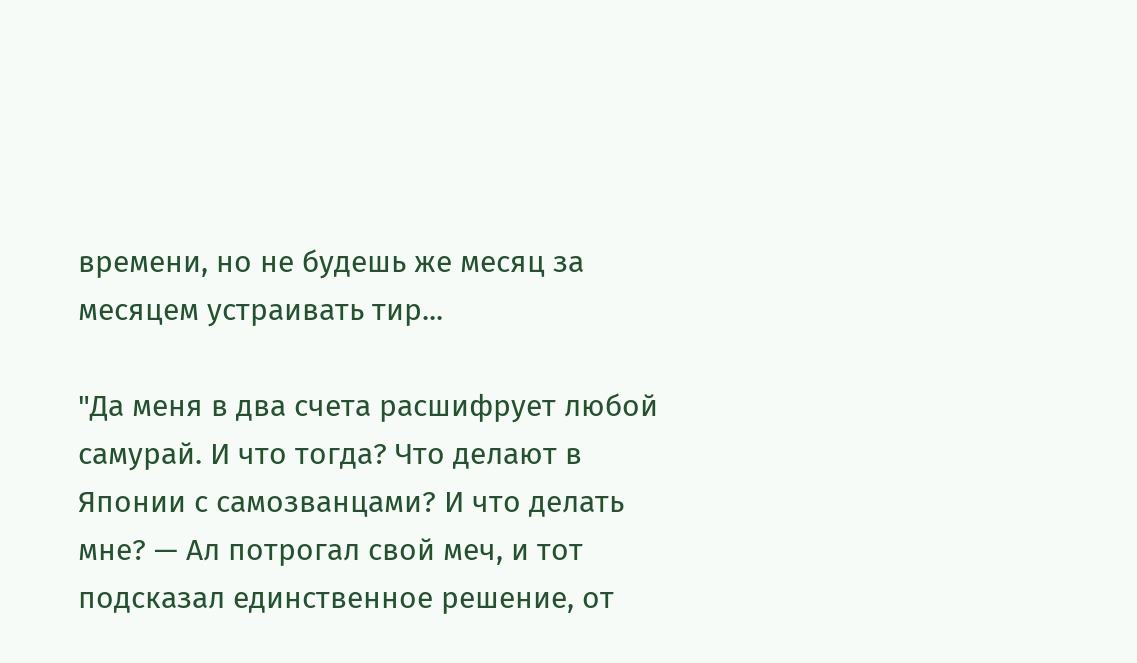времени, но не будешь же месяц за месяцем устраивать тир...

"Да меня в два счета расшифрует любой самурай. И что тогда? Что делают в Японии с самозванцами? И что делать мне? — Ал потрогал свой меч, и тот подсказал единственное решение, от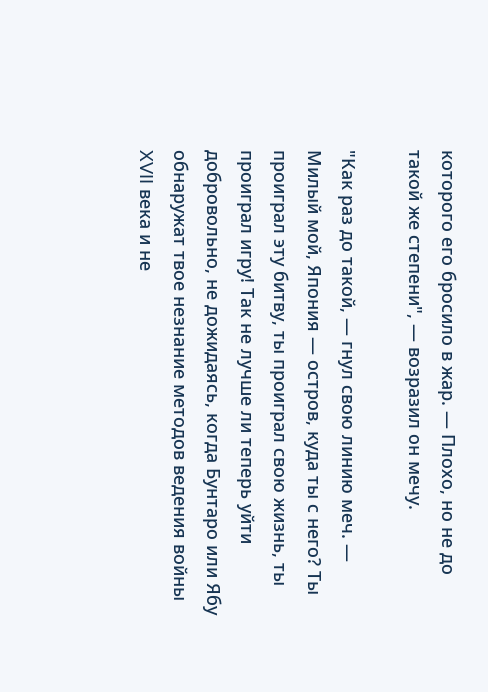которого его бросило в жар. — Плохо, но не до такой же степени", — возразил он мечу.

"Как раз до такой, — гнул свою линию меч. — Милый мой, Япония — остров, куда ты с него? Ты проиграл эту битву, ты проиграл свою жизнь, ты проиграл игру! Так не лучше ли теперь уйти добровольно, не дожидаясь, когда Бунтаро или Ябу обнаружат твое незнание методов ведения войны XVII века и не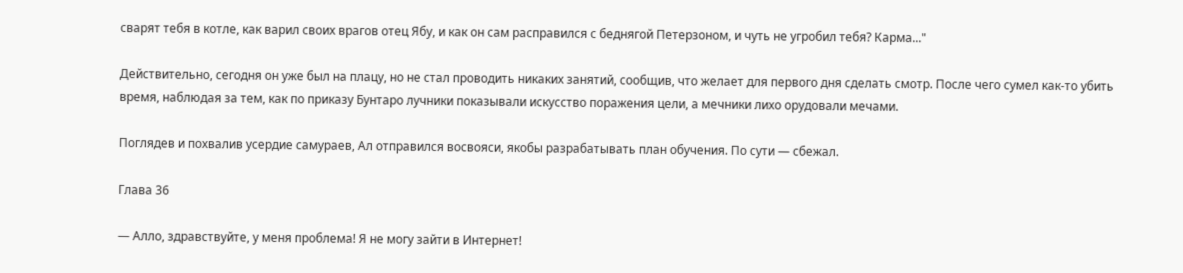сварят тебя в котле, как варил своих врагов отец Ябу, и как он сам расправился с беднягой Петерзоном, и чуть не угробил тебя? Карма..."

Действительно, сегодня он уже был на плацу, но не стал проводить никаких занятий, сообщив, что желает для первого дня сделать смотр. После чего сумел как-то убить время, наблюдая за тем, как по приказу Бунтаро лучники показывали искусство поражения цели, а мечники лихо орудовали мечами.

Поглядев и похвалив усердие самураев, Ал отправился восвояси, якобы разрабатывать план обучения. По сути — сбежал.

Глава 36

— Алло, здравствуйте, у меня проблема! Я не могу зайти в Интернет!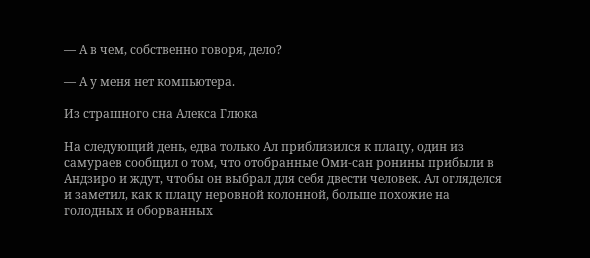— А в чем, собственно говоря, дело?

— А у меня нет компьютера.

Из страшного сна Алекса Глюка

На следующий день, едва только Ал приблизился к плацу, один из самураев сообщил о том, что отобранные Оми-сан ронины прибыли в Андзиро и ждут, чтобы он выбрал для себя двести человек. Ал огляделся и заметил, как к плацу неровной колонной, больше похожие на голодных и оборванных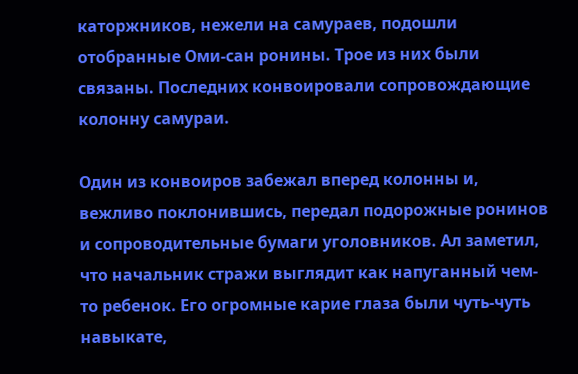каторжников, нежели на самураев, подошли отобранные Оми-сан ронины. Трое из них были связаны. Последних конвоировали сопровождающие колонну самураи.

Один из конвоиров забежал вперед колонны и, вежливо поклонившись, передал подорожные ронинов и сопроводительные бумаги уголовников. Ал заметил, что начальник стражи выглядит как напуганный чем-то ребенок. Его огромные карие глаза были чуть-чуть навыкате,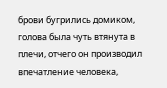брови бугрились домиком, голова была чуть втянута в плечи, отчего он производил впечатление человека,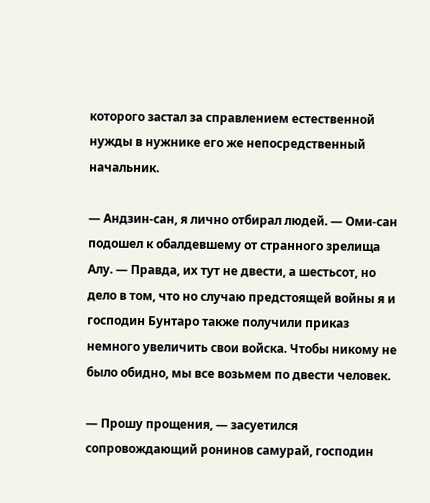которого застал за справлением естественной нужды в нужнике его же непосредственный начальник.

— Андзин-сан, я лично отбирал людей. — Оми-сан подошел к обалдевшему от странного зрелища Алу. — Правда, их тут не двести, а шестьсот, но дело в том, что но случаю предстоящей войны я и господин Бунтаро также получили приказ немного увеличить свои войска. Чтобы никому не было обидно, мы все возьмем по двести человек.

— Прошу прощения, — засуетился сопровождающий ронинов самурай, господин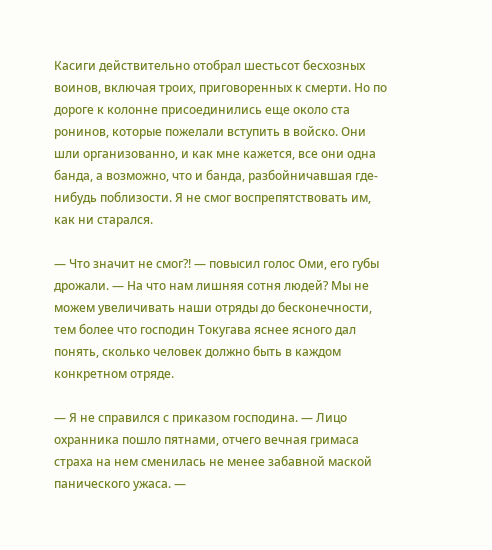Касиги действительно отобрал шестьсот бесхозных воинов, включая троих, приговоренных к смерти. Но по дороге к колонне присоединились еще около ста ронинов, которые пожелали вступить в войско. Они шли организованно, и как мне кажется, все они одна банда, а возможно, что и банда, разбойничавшая где-нибудь поблизости. Я не смог воспрепятствовать им, как ни старался.

— Что значит не смог?! — повысил голос Оми, его губы дрожали. — На что нам лишняя сотня людей? Мы не можем увеличивать наши отряды до бесконечности, тем более что господин Токугава яснее ясного дал понять, сколько человек должно быть в каждом конкретном отряде.

— Я не справился с приказом господина. — Лицо охранника пошло пятнами, отчего вечная гримаса страха на нем сменилась не менее забавной маской панического ужаса. —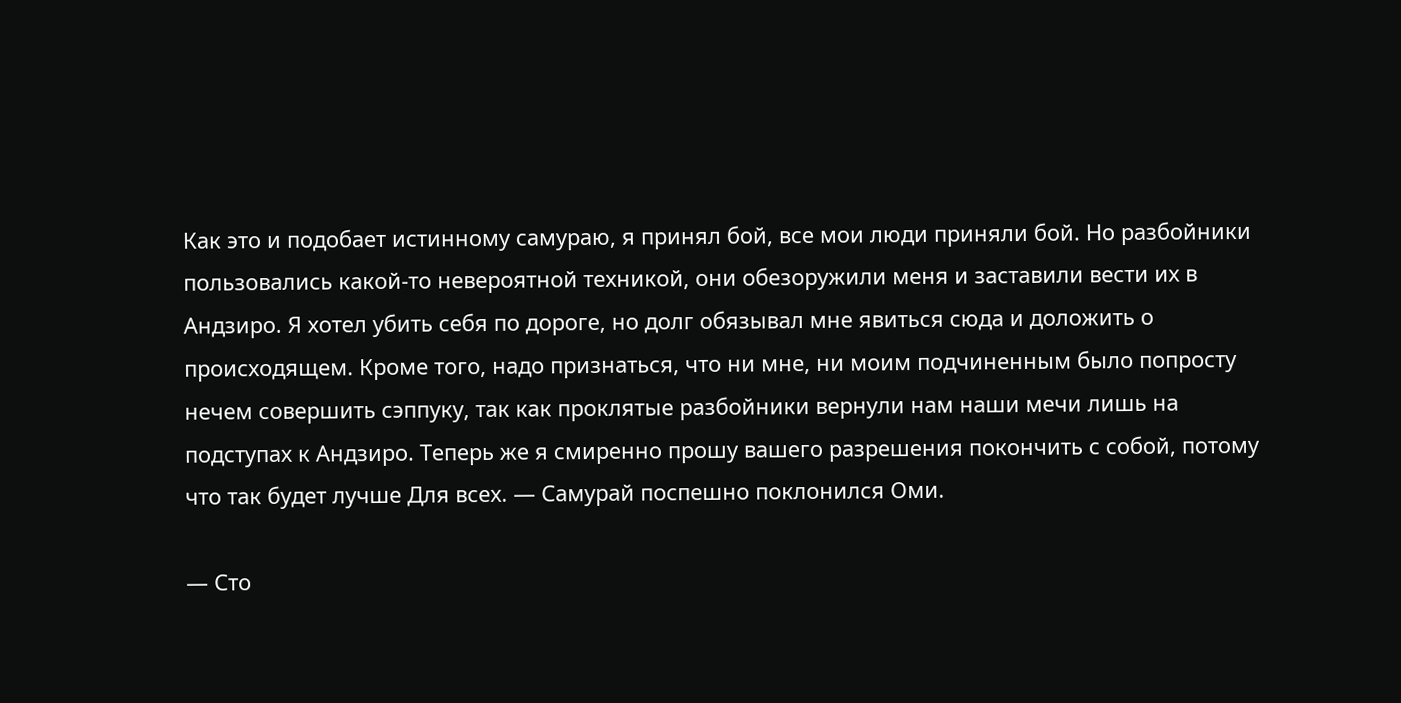Как это и подобает истинному самураю, я принял бой, все мои люди приняли бой. Но разбойники пользовались какой-то невероятной техникой, они обезоружили меня и заставили вести их в Андзиро. Я хотел убить себя по дороге, но долг обязывал мне явиться сюда и доложить о происходящем. Кроме того, надо признаться, что ни мне, ни моим подчиненным было попросту нечем совершить сэппуку, так как проклятые разбойники вернули нам наши мечи лишь на подступах к Андзиро. Теперь же я смиренно прошу вашего разрешения покончить с собой, потому что так будет лучше Для всех. — Самурай поспешно поклонился Оми.

— Сто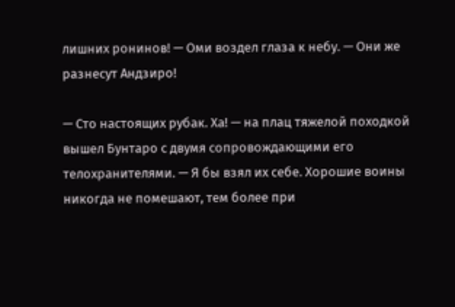лишних ронинов! — Оми воздел глаза к небу. — Они же разнесут Андзиро!

— Сто настоящих рубак. Ха! — на плац тяжелой походкой вышел Бунтаро с двумя сопровождающими его телохранителями. — Я бы взял их себе. Хорошие воины никогда не помешают, тем более при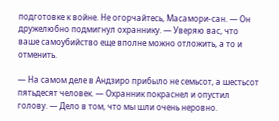подготовке к войне. Не огорчайтесь, Масамори-сан. — Он дружелюбно подмигнул охраннику. — Уверяю вас, что ваше самоубийство еще вполне можно отложить, а то и отменить.

— На самом деле в Андзиро прибыло не семьсот, а шестьсот пятьдесят человек. — Охранник покраснел и опустил голову. — Дело в том, что мы шли очень неровно.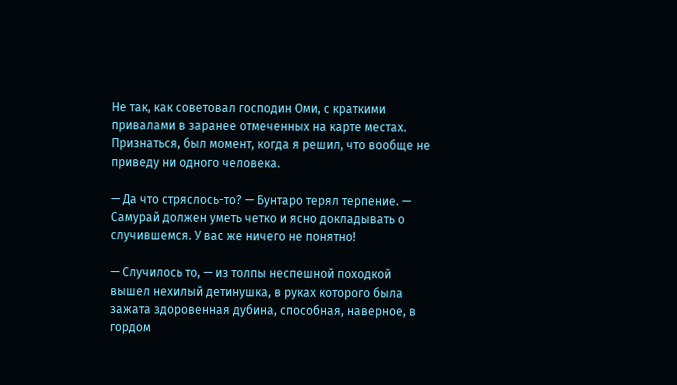Не так, как советовал господин Оми, с краткими привалами в заранее отмеченных на карте местах. Признаться, был момент, когда я решил, что вообще не приведу ни одного человека.

— Да что стряслось-то? — Бунтаро терял терпение. — Самурай должен уметь четко и ясно докладывать о случившемся. У вас же ничего не понятно!

— Случилось то, — из толпы неспешной походкой вышел нехилый детинушка, в руках которого была зажата здоровенная дубина, способная, наверное, в гордом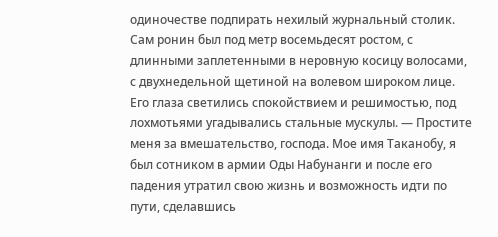одиночестве подпирать нехилый журнальный столик. Сам ронин был под метр восемьдесят ростом, с длинными заплетенными в неровную косицу волосами, с двухнедельной щетиной на волевом широком лице. Его глаза светились спокойствием и решимостью, под лохмотьями угадывались стальные мускулы. — Простите меня за вмешательство, господа. Мое имя Таканобу, я был сотником в армии Оды Набунанги и после его падения утратил свою жизнь и возможность идти по пути, сделавшись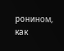ронином, как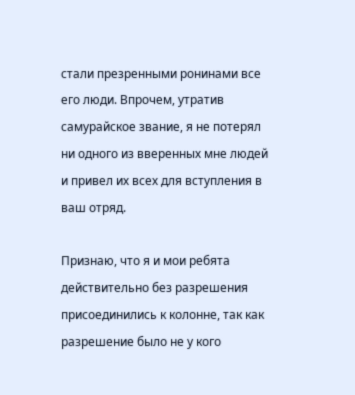стали презренными ронинами все его люди. Впрочем, утратив самурайское звание, я не потерял ни одного из вверенных мне людей и привел их всех для вступления в ваш отряд.

Признаю, что я и мои ребята действительно без разрешения присоединились к колонне, так как разрешение было не у кого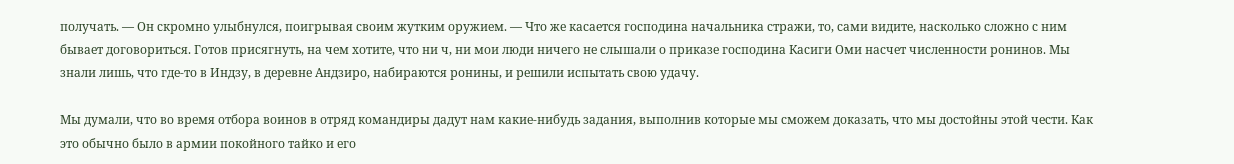получать. — Он скромно улыбнулся, поигрывая своим жутким оружием. — Что же касается господина начальника стражи, то, сами видите, насколько сложно с ним бывает договориться. Готов присягнуть, на чем хотите, что ни ч, ни мои люди ничего не слышали о приказе господина Касиги Оми насчет численности ронинов. Мы знали лишь, что где-то в Индзу, в деревне Андзиро, набираются ронины, и решили испытать свою удачу.

Мы думали, что во время отбора воинов в отряд командиры дадут нам какие-нибудь задания, выполнив которые мы сможем доказать, что мы достойны этой чести. Как это обычно было в армии покойного тайко и его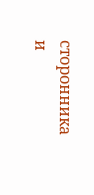сторонника и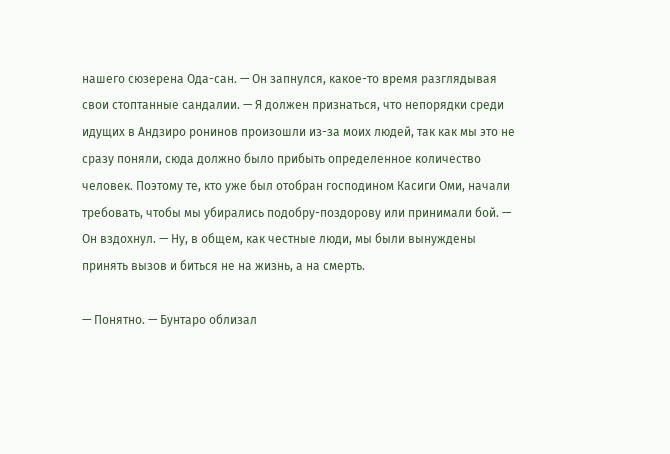нашего сюзерена Ода-сан. — Он запнулся, какое-то время разглядывая свои стоптанные сандалии. — Я должен признаться, что непорядки среди идущих в Андзиро ронинов произошли из-за моих людей, так как мы это не сразу поняли, сюда должно было прибыть определенное количество человек. Поэтому те, кто уже был отобран господином Касиги Оми, начали требовать, чтобы мы убирались подобру-поздорову или принимали бой. — Он вздохнул. — Ну, в общем, как честные люди, мы были вынуждены принять вызов и биться не на жизнь, а на смерть.

— Понятно. — Бунтаро облизал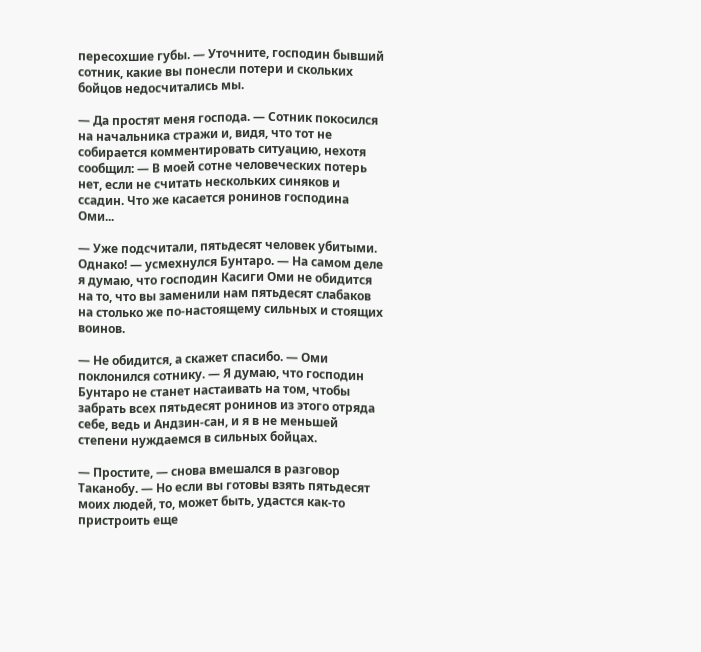пересохшие губы. — Уточните, господин бывший сотник, какие вы понесли потери и скольких бойцов недосчитались мы.

— Да простят меня господа. — Сотник покосился на начальника стражи и, видя, что тот не собирается комментировать ситуацию, нехотя сообщил: — В моей сотне человеческих потерь нет, если не считать нескольких синяков и ссадин. Что же касается ронинов господина Оми...

— Уже подсчитали, пятьдесят человек убитыми. Однако! — усмехнулся Бунтаро. — На самом деле я думаю, что господин Касиги Оми не обидится на то, что вы заменили нам пятьдесят слабаков на столько же по-настоящему сильных и стоящих воинов.

— Не обидится, а скажет спасибо. — Оми поклонился сотнику. — Я думаю, что господин Бунтаро не станет настаивать на том, чтобы забрать всех пятьдесят ронинов из этого отряда себе, ведь и Андзин-сан, и я в не меньшей степени нуждаемся в сильных бойцах.

— Простите, — снова вмешался в разговор Таканобу. — Но если вы готовы взять пятьдесят моих людей, то, может быть, удастся как-то пристроить еще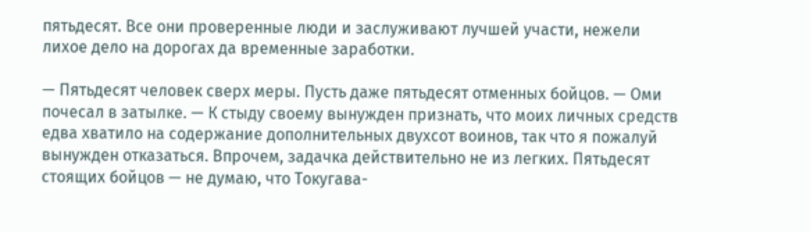пятьдесят. Все они проверенные люди и заслуживают лучшей участи, нежели лихое дело на дорогах да временные заработки.

— Пятьдесят человек сверх меры. Пусть даже пятьдесят отменных бойцов. — Оми почесал в затылке. — К стыду своему вынужден признать, что моих личных средств едва хватило на содержание дополнительных двухсот воинов, так что я пожалуй вынужден отказаться. Впрочем, задачка действительно не из легких. Пятьдесят стоящих бойцов — не думаю, что Токугава-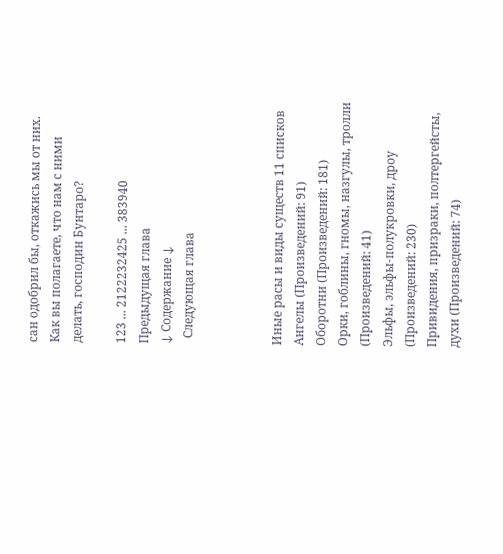сан одобрил бы, откажись мы от них. Как вы полагаете, что нам с ними делать, господин Бунтаро?

123 ... 2122232425 ... 383940
Предыдущая глава
↓ Содержание ↓
  Следующая глава



Иные расы и виды существ 11 списков
Ангелы (Произведений: 91)
Оборотни (Произведений: 181)
Орки, гоблины, гномы, назгулы, тролли (Произведений: 41)
Эльфы, эльфы-полукровки, дроу (Произведений: 230)
Привидения, призраки, полтергейсты, духи (Произведений: 74)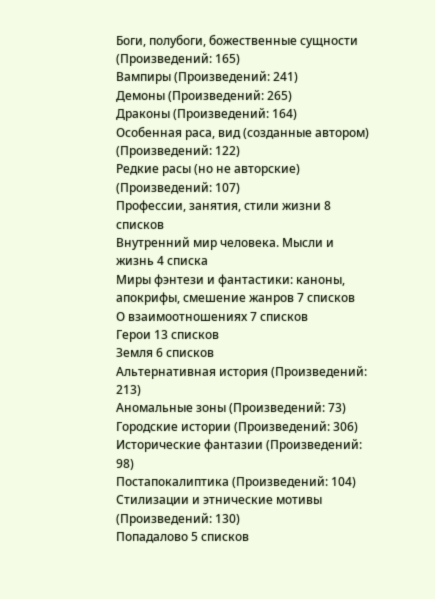Боги, полубоги, божественные сущности (Произведений: 165)
Вампиры (Произведений: 241)
Демоны (Произведений: 265)
Драконы (Произведений: 164)
Особенная раса, вид (созданные автором) (Произведений: 122)
Редкие расы (но не авторские) (Произведений: 107)
Профессии, занятия, стили жизни 8 списков
Внутренний мир человека. Мысли и жизнь 4 списка
Миры фэнтези и фантастики: каноны, апокрифы, смешение жанров 7 списков
О взаимоотношениях 7 списков
Герои 13 списков
Земля 6 списков
Альтернативная история (Произведений: 213)
Аномальные зоны (Произведений: 73)
Городские истории (Произведений: 306)
Исторические фантазии (Произведений: 98)
Постапокалиптика (Произведений: 104)
Стилизации и этнические мотивы (Произведений: 130)
Попадалово 5 списков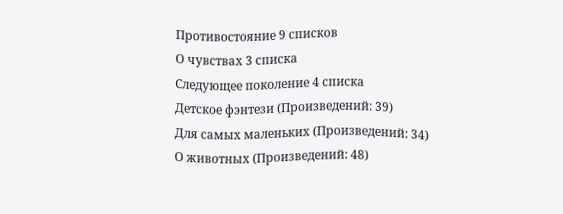Противостояние 9 списков
О чувствах 3 списка
Следующее поколение 4 списка
Детское фэнтези (Произведений: 39)
Для самых маленьких (Произведений: 34)
О животных (Произведений: 48)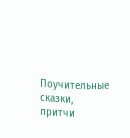Поучительные сказки, притчи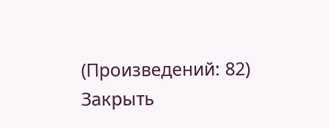(Произведений: 82)
Закрыть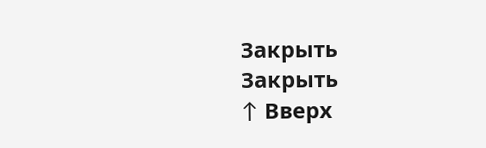Закрыть
Закрыть
↑ Вверх